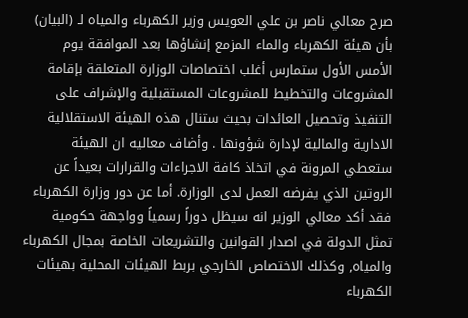صرح معالي ناصر بن علي العويس وزير الكهرباء والمياه لـ (البيان) بأن هيئة الكهرباء والماء المزمع إنشاؤها بعد الموافقة يوم الأمس الأول ستمارس أغلب اختصاصات الوزارة المتعلقة بإقامة المشروعات والتخطيط للمشروعات المستقبلية والإشراف على التنفيذ وتحصيل العائدات بحيث ستنال هذه الهيئة الاستقلالية الادارية والمالية لإدارة شؤونها . وأضاف معاليه ان الهيئة ستعطي المرونة في اتخاذ كافة الاجراءات والقرارات بعيداً عن الروتين الذي يفرضه العمل لدى الوزارة. أما عن دور وزارة الكهرباء فقد أكد معالي الوزير انه سيظل دوراً رسمياً وواجهة حكومية تمثل الدولة في اصدار القوانين والتشريعات الخاصة بمجال الكهرباء والمياه, وكذلك الاختصاص الخارجي بربط الهيئات المحلية بهيئات الكهرباء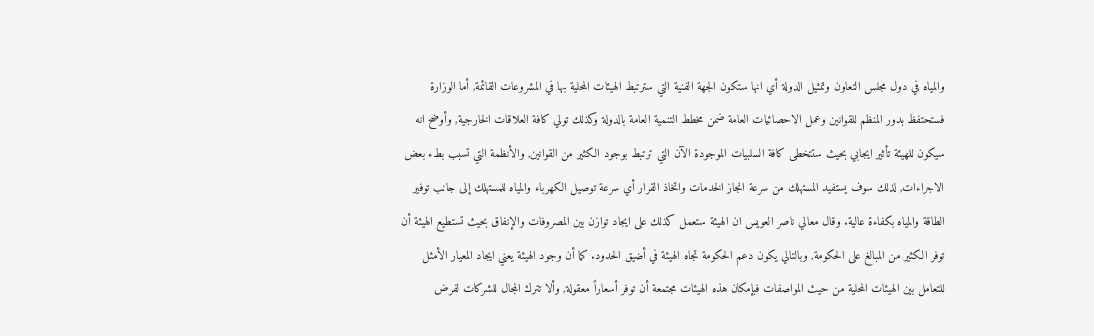والمياه في دول مجلس التعاون وتمثيل الدولة أي انها ستكون الجهة الفنية التي سترتبط الهيئات المحلية بها في المشروعات القائمة, أما الوزارة فستحتفظ بدور المنظم للقوانين وعمل الاحصائيات العامة ضمن مخطط التنمية العامة بالدولة وكذلك تولي كافة العلاقات الخارجية, وأوضح انه سيكون للهيئة تأثير ايجابي بحيث ستتخطى كافة السلبيات الموجودة الآن التي ترتبط بوجود الكثير من القوانين, والأنظمة التي تسبب بطء بعض الاجراءات, لذلك سوف يستفيد المستهلك من سرعة انجاز الخدمات واتخاذ القرار أي سرعة توصيل الكهرباء والمياه للمستهلك إلى جانب توفير الطاقة والمياه بكفاءة عالية. وقال معالي ناصر العويس ان الهيئة ستعمل كذلك على ايجاد توازن بين المصروفات والإنفاق بحيث تستطيع الهيئة أن توفر الكثير من المبالغ على الحكومة, وبالتالي يكون دعم الحكومة تجاه الهيئة في أضيق الحدود. كما أن وجود الهيئة يعني ايجاد المعيار الأمثل للتعامل بين الهيئات المحلية من حيث المواصفات فبإمكان هذه الهيئات مجتمعة أن توفر أسعاراً معقولة, وألا تترك المجال للشركات لفرض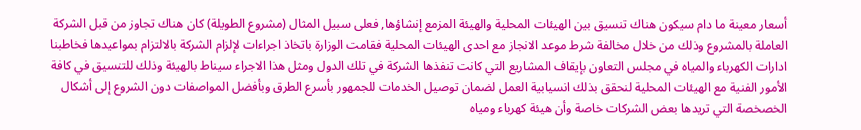أسعار معينة ما دام سيكون هناك تنسيق بين الهيئات المحلية والهيئة المزمع إنشاؤها, فعلى سبيل المثال (مشروع الطويلة) كان هناك تجاوز من قبل الشركة العاملة بالمشروع وذلك من خلال مخالفة شرط موعد الانجاز مع احدى الهيئات المحلية فقامت الوزارة باتخاذ اجراءات لإلزام الشركة بالالتزام بمواعيدها فخاطبنا ادارات الكهرباء والمياه في مجلس التعاون بإيقاف المشاريع التي كانت تنفذها الشركة في تلك الدول ومثل هذا الاجراء سيناط بالهيئة وذلك للتنسيق في كافة الأمور الفنية مع الهيئات المحلية لنحقق بذلك انسيابية العمل لضمان توصيل الخدمات للجمهور بأسرع الطرق وبأفضل المواصفات دون الشروع إلى أشكال الخصخصة التي تريدها بعض الشركات خاصة وأن هيئة كهرباء ومياه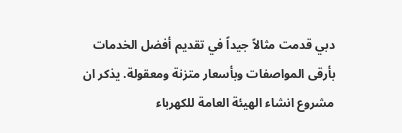دبي قدمت مثالاً جيداً في تقديم أفضل الخدمات بأرقى المواصفات وبأسعار متزنة ومعقولة. يذكر ان مشروع انشاء الهيئة العامة للكهرباء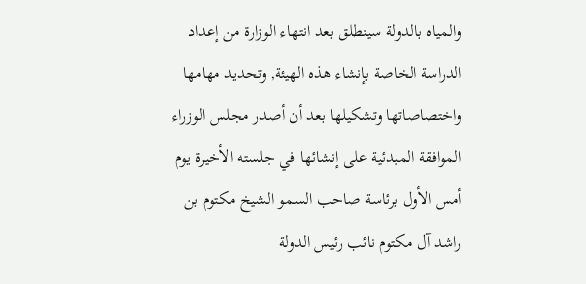والمياه بالدولة سينطلق بعد انتهاء الوزارة من إعداد الدراسة الخاصة بإنشاء هذه الهيئة, وتحديد مهامها واختصاصاتها وتشكيلها بعد أن أصدر مجلس الوزراء الموافقة المبدئية على إنشائها في جلسته الأخيرة يوم أمس الأول برئاسة صاحب السمو الشيخ مكتوم بن راشد آل مكتوم نائب رئيس الدولة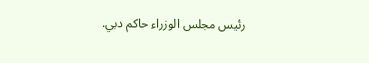رئيس مجلس الوزراء حاكم دبي.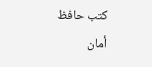كتب حافظ أمان